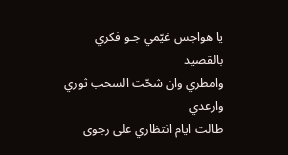يا هواجس غيّمي جـو فكري بالقصيد
وامطري وان شحّت السحب ثوري وارعدي
طالت ايام انتظاري على رجوى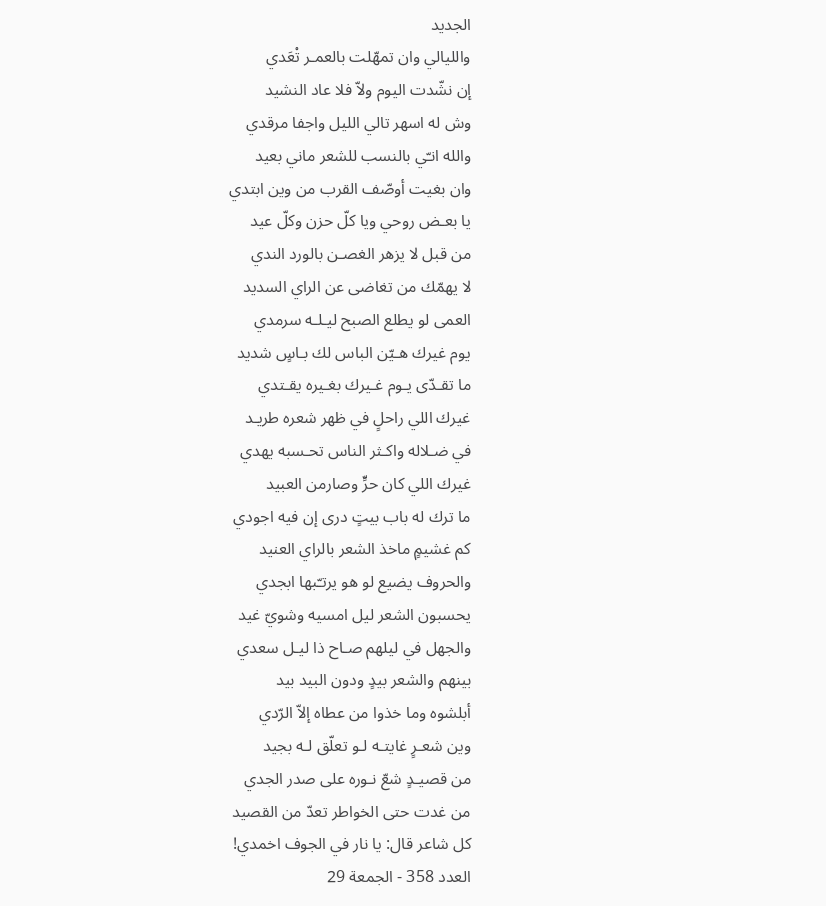الجديد
والليالي وان تمهّلت بالعمـر تْعَدي
إن نشّدت اليوم ولاّ فلا عاد النشيد
وش له اسهر تالي الليل واجفا مرقدي
والله انـّي بالنسب للشعر ماني بعيد
وان بغيت أوصّف القرب من وين ابتدي
يا بعـض روحي ويا كلّ حزن وكلّ عيد
من قبل لا يزهر الغصـن بالورد الندي
لا يهمّك من تغاضى عن الراي السديد
العمى لو يطلع الصبح ليـلـه سرمدي
يوم غيرك هـيّن الباس لك بـاسٍ شديد
ما تقـدّى يـوم غـيرك بغـيره يقـتدي
غيرك اللي راحلٍ في ظهر شعره طريـد
في ضـلاله واكـثر الناس تحـسبه يهدي
غيرك اللي كان حرٍّ وصارمن العبيد
ما ترك له باب بيتٍ درى إن فيه اجودي
كم غشيمٍ ماخذ الشعر بالراي العنيد
والحروف يضيع لو هو يرتـّبها ابجدي
يحسبون الشعر ليل امسيه وشويّ غيد
والجهل في ليلهم صـاح ذا ليـل سعدي
بينهم والشعر بيدٍ ودون البيد بيد
أبلشوه وما خذوا من عطاه إلاّ الرّدي
وين شعـرٍ غايتـه لـو تعلّق لـه بجيد
من قصيـدٍ شعّ نـوره على صدر الجدي
من غدت حتى الخواطر تعدّ من القصيد
كل شاعر قال: يا نار في الجوف اخمدي!
العدد 358 - الجمعة 29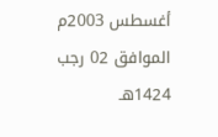أغسطس 2003م الموافق 02 رجب 1424هـ